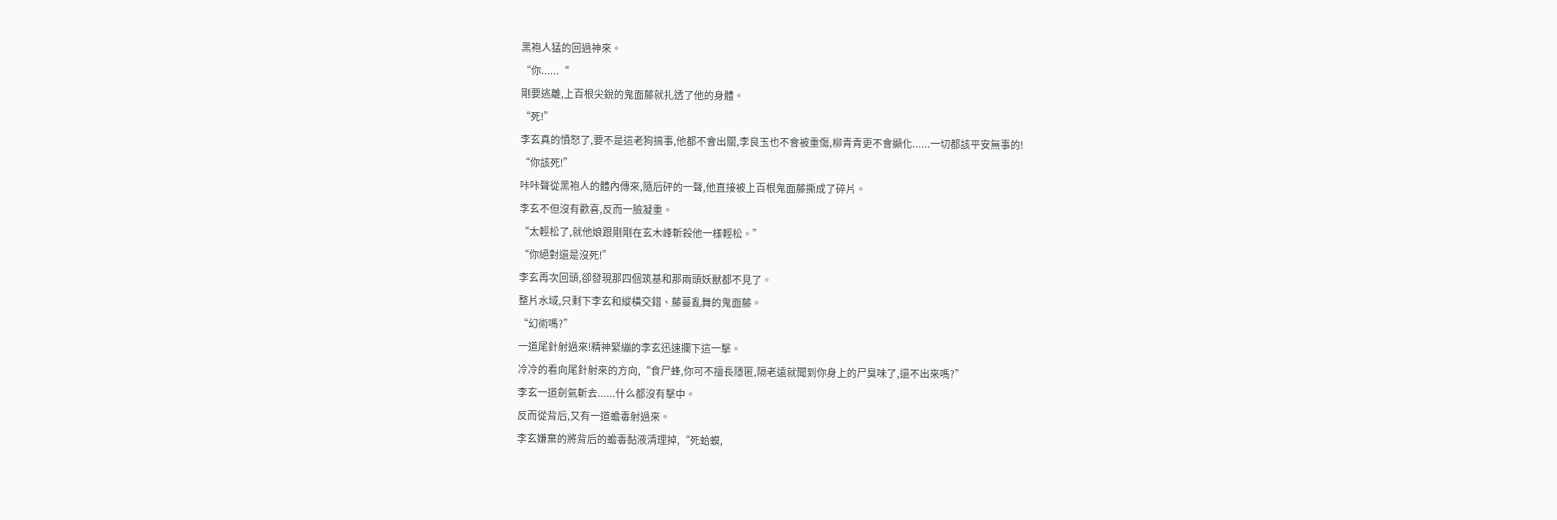黑袍人猛的回過神來。
“你......“
剛要逃離,上百根尖銳的鬼面藤就扎透了他的身體。
“死!”
李玄真的憤怒了,要不是這老狗搞事,他都不會出關,李良玉也不會被重傷,柳青青更不會顯化......一切都該平安無事的!
“你該死!”
咔咔聲從黑袍人的體內傳來,隨后砰的一聲,他直接被上百根鬼面藤撕成了碎片。
李玄不但沒有歡喜,反而一臉凝重。
“太輕松了,就他娘跟剛剛在玄木峰斬殺他一樣輕松。”
“你絕對還是沒死!”
李玄再次回頭,卻發現那四個筑基和那兩頭妖獸都不見了。
整片水域,只剩下李玄和縱橫交錯、藤蔓亂舞的鬼面藤。
“幻術嗎?”
一道尾針射過來!精神緊繃的李玄迅速攔下這一擊。
冷冷的看向尾針射來的方向,“食尸蜂,你可不擅長隱匿,隔老遠就聞到你身上的尸臭味了,還不出來嗎?”
李玄一道劍氣斬去......什么都沒有擊中。
反而從背后,又有一道蟾毒射過來。
李玄嫌棄的將背后的蟾毒黏液清理掉,“死蛤蟆,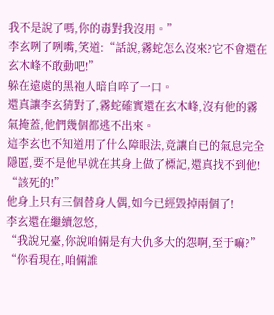我不是說了嗎,你的毒對我沒用。”
李玄咧了咧嘴,笑道:“話說,霧蛇怎么沒來?它不會還在玄木峰不敢動吧!”
躲在遠處的黑袍人暗自啐了一口。
還真讓李玄猜對了,霧蛇確實還在玄木峰,沒有他的霧氣掩蓋,他們幾個都逃不出來。
這李玄也不知道用了什么障眼法,竟讓自已的氣息完全隱匿,要不是他早就在其身上做了標記,還真找不到他!
“該死的!”
他身上只有三個替身人偶,如今已經毀掉兩個了!
李玄還在繼續忽悠,
“我說兄臺,你說咱倆是有大仇多大的怨啊,至于嘛?”
“你看現在,咱倆誰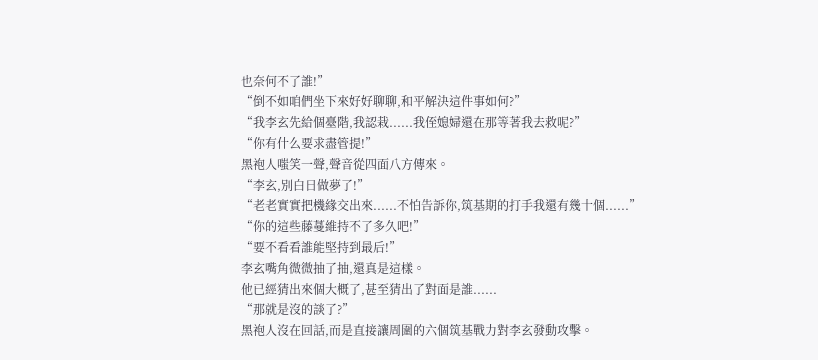也奈何不了誰!”
“倒不如咱們坐下來好好聊聊,和平解決這件事如何?”
“我李玄先給個臺階,我認栽......我侄媳婦還在那等著我去救呢?”
“你有什么要求盡管提!”
黑袍人嗤笑一聲,聲音從四面八方傳來。
“李玄,別白日做夢了!”
“老老實實把機緣交出來......不怕告訴你,筑基期的打手我還有幾十個......”
“你的這些藤蔓維持不了多久吧!”
“要不看看誰能堅持到最后!”
李玄嘴角微微抽了抽,還真是這樣。
他已經猜出來個大概了,甚至猜出了對面是誰......
“那就是沒的談了?”
黑袍人沒在回話,而是直接讓周圍的六個筑基戰力對李玄發動攻擊。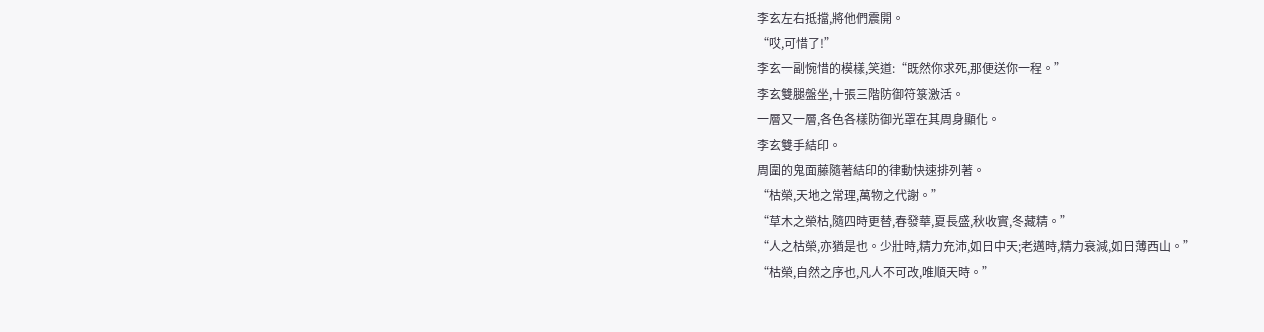李玄左右抵擋,將他們震開。
“哎,可惜了!”
李玄一副惋惜的模樣,笑道:“既然你求死,那便送你一程。”
李玄雙腿盤坐,十張三階防御符箓激活。
一層又一層,各色各樣防御光罩在其周身顯化。
李玄雙手結印。
周圍的鬼面藤隨著結印的律動快速排列著。
“枯榮,天地之常理,萬物之代謝。”
“草木之榮枯,隨四時更替,春發華,夏長盛,秋收實,冬藏精。”
“人之枯榮,亦猶是也。少壯時,精力充沛,如日中天;老邁時,精力衰減,如日薄西山。”
“枯榮,自然之序也,凡人不可改,唯順天時。”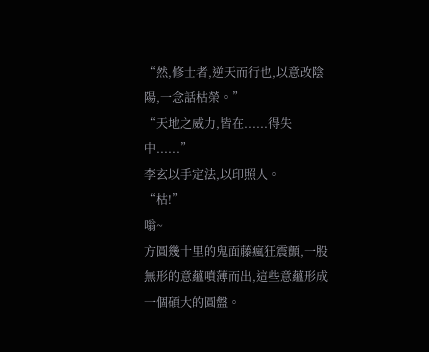“然,修士者,逆天而行也,以意改陰陽,一念話枯榮。”
“天地之威力,皆在......得失中......”
李玄以手定法,以印照人。
“枯!”
嗡~
方圓幾十里的鬼面藤瘋狂震顫,一股無形的意蘊噴薄而出,這些意蘊形成一個碩大的圓盤。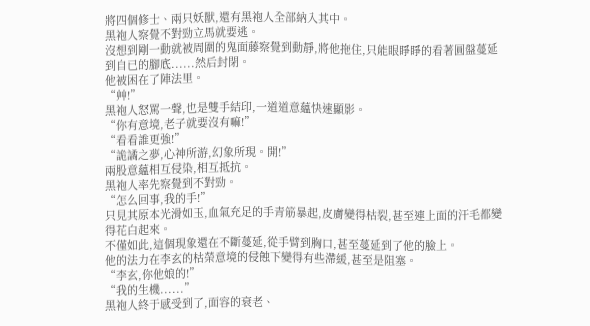將四個修士、兩只妖獸,還有黑袍人全部納入其中。
黑袍人察覺不對勁立馬就要逃。
沒想到剛一動就被周圍的鬼面藤察覺到動靜,將他拖住,只能眼睜睜的看著圓盤蔓延到自已的腳底......然后封閉。
他被困在了陣法里。
“艸!”
黑袍人怒罵一聲,也是雙手結印,一道道意蘊快速顯影。
“你有意境,老子就要沒有嘛!”
“看看誰更強!”
“詭譎之夢,心神所游,幻象所現。開!”
兩股意蘊相互侵染,相互抵抗。
黑袍人率先察覺到不對勁。
“怎么回事,我的手!”
只見其原本光滑如玉,血氣充足的手青筋暴起,皮膚變得枯裂,甚至連上面的汗毛都變得花白起來。
不僅如此,這個現象還在不斷蔓延,從手臂到胸口,甚至蔓延到了他的臉上。
他的法力在李玄的枯榮意境的侵蝕下變得有些滯緩,甚至是阻塞。
“李玄,你他娘的!”
“我的生機......”
黑袍人終于感受到了,面容的衰老、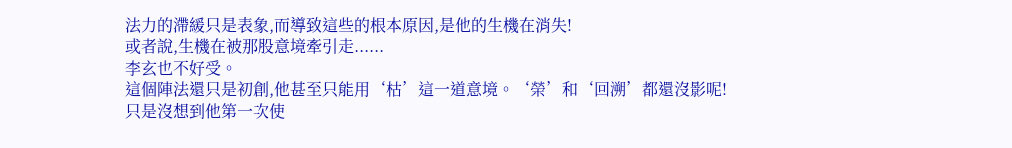法力的滯緩只是表象,而導致這些的根本原因,是他的生機在消失!
或者說,生機在被那股意境牽引走......
李玄也不好受。
這個陣法還只是初創,他甚至只能用‘枯’這一道意境。‘榮’和‘回溯’都還沒影呢!
只是沒想到他第一次使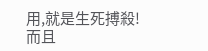用,就是生死搏殺!
而且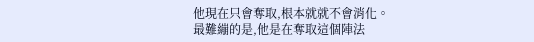他現在只會奪取,根本就就不會消化。
最難繃的是,他是在奪取這個陣法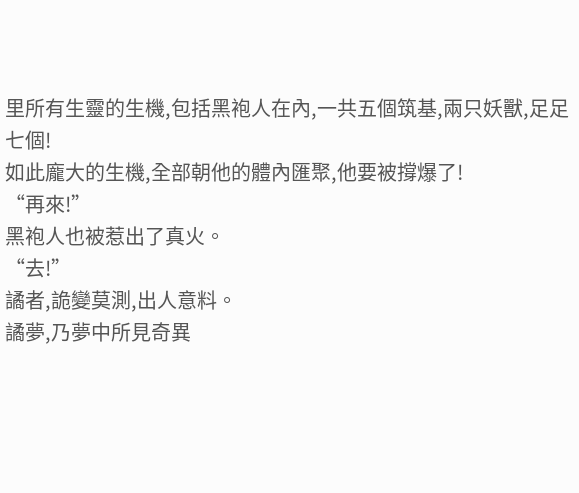里所有生靈的生機,包括黑袍人在內,一共五個筑基,兩只妖獸,足足七個!
如此龐大的生機,全部朝他的體內匯聚,他要被撐爆了!
“再來!”
黑袍人也被惹出了真火。
“去!”
譎者,詭變莫測,出人意料。
譎夢,乃夢中所見奇異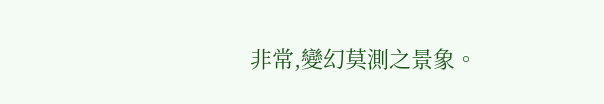非常,變幻莫測之景象。